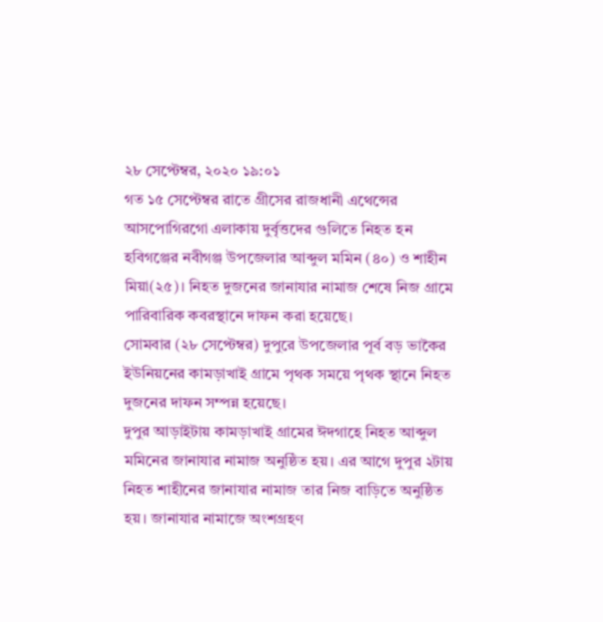২৮ সেপ্টেম্বর, ২০২০ ১৯:০১
গত ১৫ সেপ্টেম্বর রাতে গ্রীসের রাজধানী এথেন্সের আসপোগিরগো এলাকায় দুর্বৃত্তদের গুলিতে নিহত হন হবিগঞ্জের নবীগঞ্জ উপজেলার আব্দুল মমিন (৪০) ও শাহীন মিয়া(২৫)। নিহত দুজনের জানাযার নামাজ শেষে নিজ গ্রামে পারিবারিক কবরস্থানে দাফন করা হয়েছে।
সোমবার (২৮ সেপ্টেম্বর) দুপুরে উপজেলার পূর্ব বড় ভাকৈর ইউনিয়নের কামড়াখাই গ্রামে পৃথক সময়ে পৃথক স্থানে নিহত দুজনের দাফন সম্পন্ন হয়েছে।
দুপুর আড়াইটায় কামড়াখাই গ্রামের ঈদগাহে নিহত আব্দুল মমিনের জানাযার নামাজ অনুষ্ঠিত হয়। এর আগে দুপুর ২টায় নিহত শাহীনের জানাযার নামাজ তার নিজ বাড়িতে অনুষ্ঠিত হয়। জানাযার নামাজে অংশগ্রহণ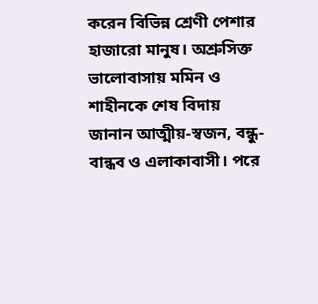করেন বিভিন্ন শ্রেণী পেশার হাজারো মানুষ। অশ্রুসিক্ত ভালোবাসায় মমিন ও শাহীনকে শেষ বিদায় জানান আত্মীয়-স্বজন, বন্ধু-বান্ধব ও এলাকাবাসী। পরে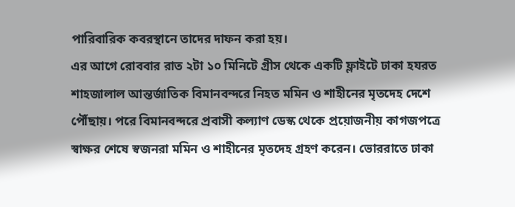পারিবারিক কবরস্থানে তাদের দাফন করা হয়।
এর আগে রোববার রাত ২টা ১০ মিনিটে গ্রীস থেকে একটি ফ্লাইটে ঢাকা হযরত শাহজালাল আন্তর্জাতিক বিমানবন্দরে নিহত মমিন ও শাহীনের মৃতদেহ দেশে পৌঁছায়। পরে বিমানবন্দরে প্রবাসী কল্যাণ ডেস্ক থেকে প্রয়োজনীয় কাগজপত্রে স্বাক্ষর শেষে স্বজনরা মমিন ও শাহীনের মৃতদেহ গ্রহণ করেন। ভোররাতে ঢাকা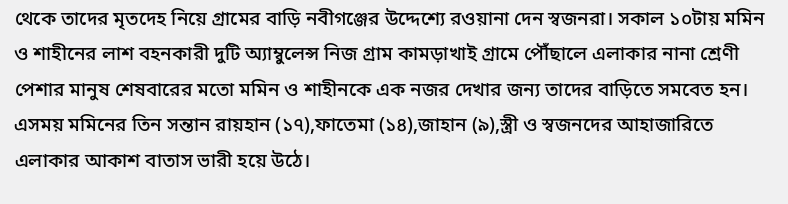থেকে তাদের মৃতদেহ নিয়ে গ্রামের বাড়ি নবীগঞ্জের উদ্দেশ্যে রওয়ানা দেন স্বজনরা। সকাল ১০টায় মমিন ও শাহীনের লাশ বহনকারী দুটি অ্যাম্বুলেন্স নিজ গ্রাম কামড়াখাই গ্রামে পৌঁছালে এলাকার নানা শ্রেণী পেশার মানুষ শেষবারের মতো মমিন ও শাহীনকে এক নজর দেখার জন্য তাদের বাড়িতে সমবেত হন। এসময় মমিনের তিন সন্তান রায়হান (১৭),ফাতেমা (১৪),জাহান (৯),স্ত্রী ও স্বজনদের আহাজারিতে এলাকার আকাশ বাতাস ভারী হয়ে উঠে।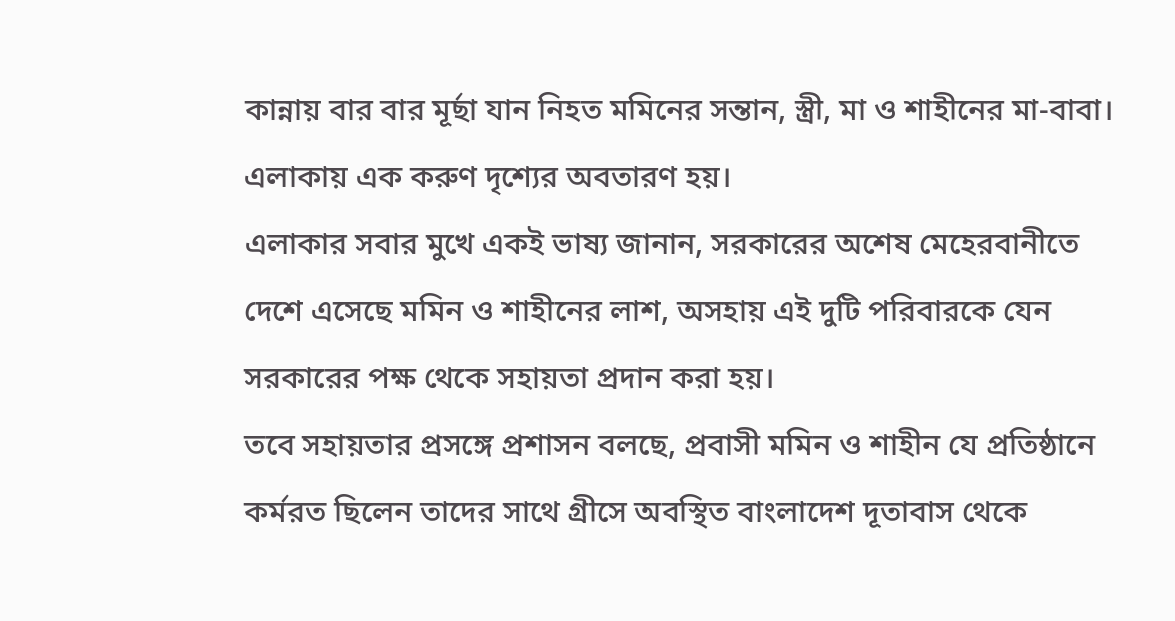কান্নায় বার বার মূর্ছা যান নিহত মমিনের সন্তান, স্ত্রী, মা ও শাহীনের মা-বাবা। এলাকায় এক করুণ দৃশ্যের অবতারণ হয়।
এলাকার সবার মুখে একই ভাষ্য জানান, সরকারের অশেষ মেহেরবানীতে দেশে এসেছে মমিন ও শাহীনের লাশ, অসহায় এই দুটি পরিবারকে যেন সরকারের পক্ষ থেকে সহায়তা প্রদান করা হয়।
তবে সহায়তার প্রসঙ্গে প্রশাসন বলছে, প্রবাসী মমিন ও শাহীন যে প্রতিষ্ঠানে কর্মরত ছিলেন তাদের সাথে গ্রীসে অবস্থিত বাংলাদেশ দূতাবাস থেকে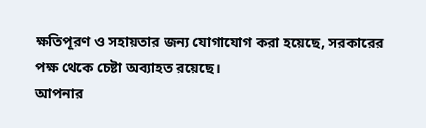ক্ষতিপূরণ ও সহায়তার জন্য যোগাযোগ করা হয়েছে, সরকারের পক্ষ থেকে চেষ্টা অব্যাহত রয়েছে।
আপনার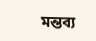মন্তব্য